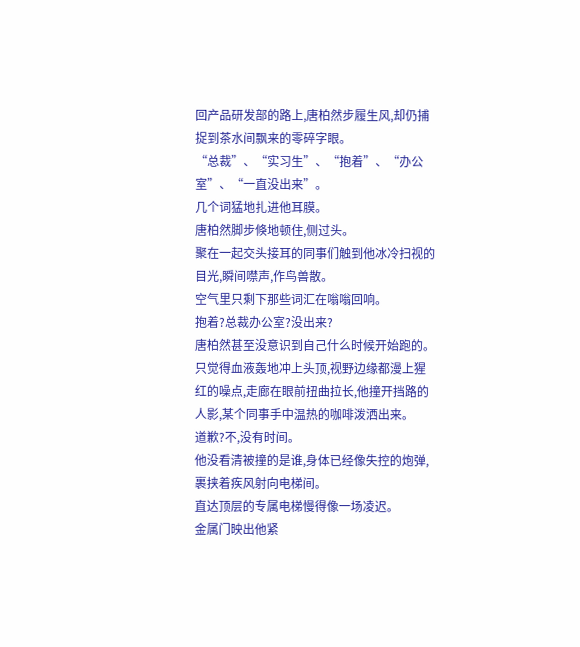回产品研发部的路上,唐柏然步履生风,却仍捕捉到茶水间飘来的零碎字眼。
“总裁”、“实习生”、“抱着”、“办公室”、“一直没出来”。
几个词猛地扎进他耳膜。
唐柏然脚步倏地顿住,侧过头。
聚在一起交头接耳的同事们触到他冰冷扫视的目光,瞬间噤声,作鸟兽散。
空气里只剩下那些词汇在嗡嗡回响。
抱着?总裁办公室?没出来?
唐柏然甚至没意识到自己什么时候开始跑的。
只觉得血液轰地冲上头顶,视野边缘都漫上猩红的噪点,走廊在眼前扭曲拉长,他撞开挡路的人影,某个同事手中温热的咖啡泼洒出来。
道歉?不,没有时间。
他没看清被撞的是谁,身体已经像失控的炮弹,裹挟着疾风射向电梯间。
直达顶层的专属电梯慢得像一场凌迟。
金属门映出他紧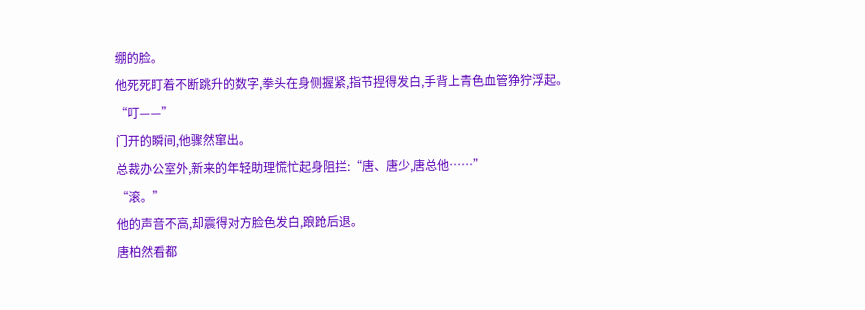绷的脸。
他死死盯着不断跳升的数字,拳头在身侧握紧,指节捏得发白,手背上青色血管狰狞浮起。
“叮——”
门开的瞬间,他骤然窜出。
总裁办公室外,新来的年轻助理慌忙起身阻拦:“唐、唐少,唐总他……”
“滚。”
他的声音不高,却震得对方脸色发白,踉跄后退。
唐柏然看都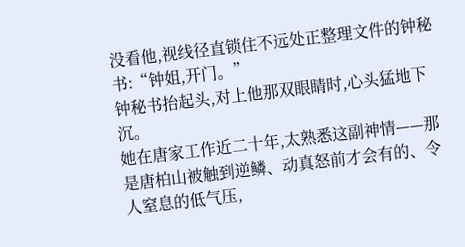没看他,视线径直锁住不远处正整理文件的钟秘书:“钟姐,开门。”
钟秘书抬起头,对上他那双眼睛时,心头猛地下沉。
她在唐家工作近二十年,太熟悉这副神情——那是唐柏山被触到逆鳞、动真怒前才会有的、令人窒息的低气压,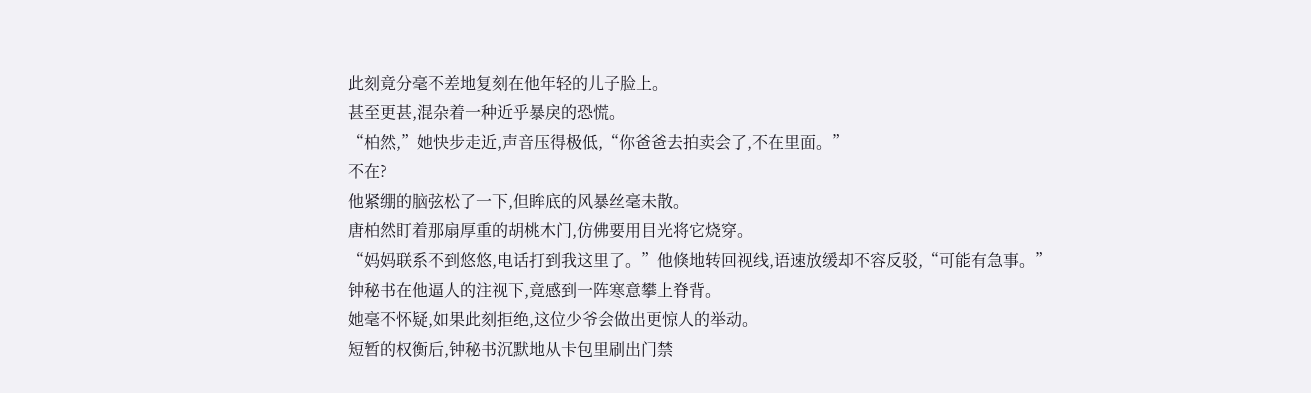此刻竟分毫不差地复刻在他年轻的儿子脸上。
甚至更甚,混杂着一种近乎暴戾的恐慌。
“柏然,”她快步走近,声音压得极低,“你爸爸去拍卖会了,不在里面。”
不在?
他紧绷的脑弦松了一下,但眸底的风暴丝毫未散。
唐柏然盯着那扇厚重的胡桃木门,仿佛要用目光将它烧穿。
“妈妈联系不到悠悠,电话打到我这里了。”他倏地转回视线,语速放缓却不容反驳,“可能有急事。”
钟秘书在他逼人的注视下,竟感到一阵寒意攀上脊背。
她毫不怀疑,如果此刻拒绝,这位少爷会做出更惊人的举动。
短暂的权衡后,钟秘书沉默地从卡包里刷出门禁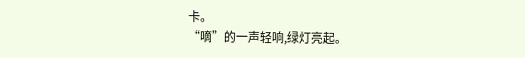卡。
“嘀”的一声轻响,绿灯亮起。